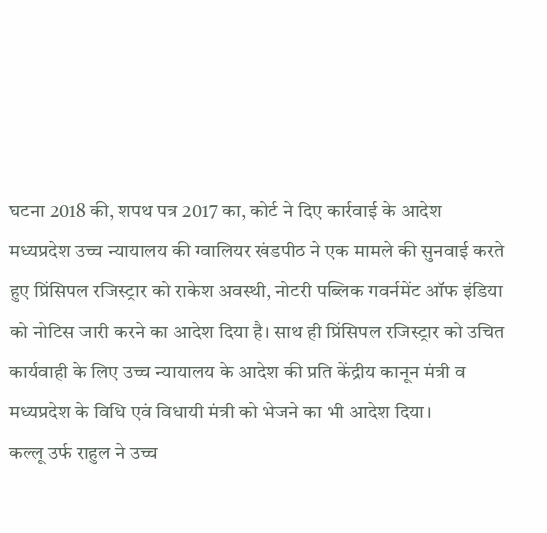घटना 2018 की, शपथ पत्र 2017 का, कोर्ट ने दिए कार्रवाई के आदेश
मध्यप्रदेश उच्च न्यायालय की ग्वालियर खंडपीठ ने एक मामले की सुनवाई करते हुए प्रिंसिपल रजिस्ट्रार को राकेश अवस्थी, नोटरी पब्लिक गवर्नमेंट ऑफ इंडिया को नोटिस जारी करने का आदेश दिया है। साथ ही प्रिंसिपल रजिस्ट्रार को उचित कार्यवाही के लिए उच्च न्यायालय के आदेश की प्रति केंद्रीय कानून मंत्री व मध्यप्रदेश के विधि एवं विधायी मंत्री को भेजने का भी आदेश दिया।
कल्लू उर्फ राहुल ने उच्च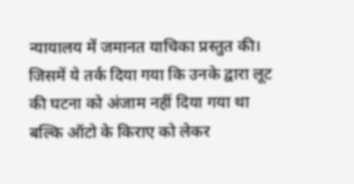न्यायालय में जमानत याचिका प्रस्तुत की। जिसमें ये तर्क दिया गया कि उनके द्वारा लूट की घटना को अंजाम नहीं दिया गया था बल्कि ऑटो के किराए को लेकर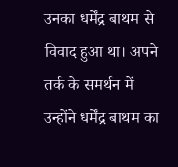उनका धर्मेंद्र बाथम से विवाद हुआ था। अपने तर्क के समर्थन में उन्होंने धर्मेंद्र बाथम का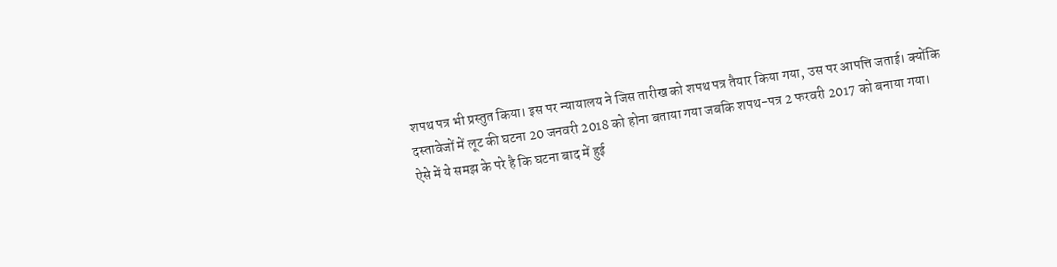शपथ पत्र भी प्रस्तुत किया। इस पर न्यायालय ने जिस तारीख को शपथ पत्र तैयार किया गया, उस पर आपत्ति जताई। क्योंकि दस्तावेजों में लूट की घटना 20 जनवरी 2018 को होना बताया गया जबकि शपथ-पत्र 2 फरवरी 2017 को बनाया गया। ऐसे में ये समझ के परे है कि घटना बाद में हुई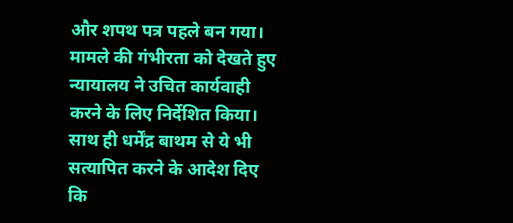और शपथ पत्र पहले बन गया। मामले की गंभीरता को देखते हुए न्यायालय ने उचित कार्यवाही करने के लिए निर्देशित किया। साथ ही धर्मेंद्र बाथम से ये भी सत्यापित करने के आदेश दिए कि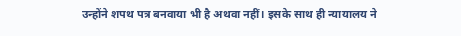उन्होंने शपथ पत्र बनवाया भी है अथवा नहीं। इसके साथ ही न्यायालय ने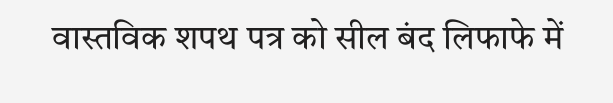वास्तविक शपथ पत्र को सील बंद लिफाफे में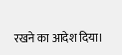रखने का आदेश दिया।